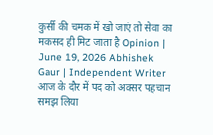कुर्सी की चमक में खो जाएं तो सेवा का मकसद ही मिट जाता है Opinion | June 19, 2026 Abhishek Gaur | Independent Writer आज के दौर में पद को अक्सर पहचान समझ लिया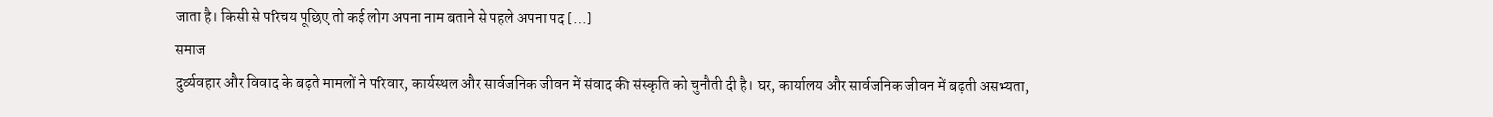जाता है। किसी से परिचय पूछिए तो कई लोग अपना नाम बताने से पहले अपना पद […]
समाज
दुर्व्यवहार और विवाद के बढ़ते मामलों ने परिवार, कार्यस्थल और सार्वजनिक जीवन में संवाद की संस्कृति को चुनौती दी है। घर, कार्यालय और सार्वजनिक जीवन में बढ़ती असभ्यता,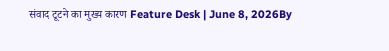संवाद टूटने का मुख्य कारण Feature Desk | June 8, 2026By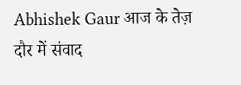Abhishek Gaur आज के तेज़ दौर में संवाद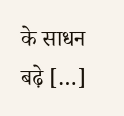के साधन बढ़े […]